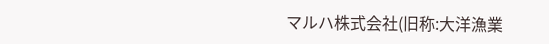マルハ株式会社(旧称:大洋漁業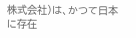株式会社)は、かつて日本に存在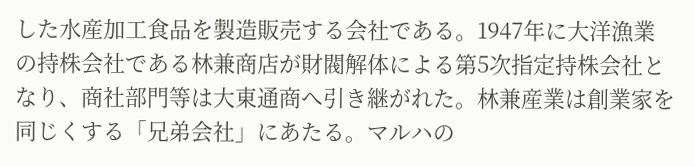した水産加工食品を製造販売する会社である。1947年に大洋漁業の持株会社である林兼商店が財閥解体による第5次指定持株会社となり、商社部門等は大東通商へ引き継がれた。林兼産業は創業家を同じくする「兄弟会社」にあたる。マルハの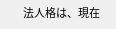法人格は、現在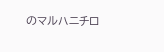のマルハニチロ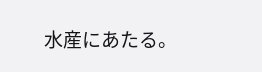水産にあたる。